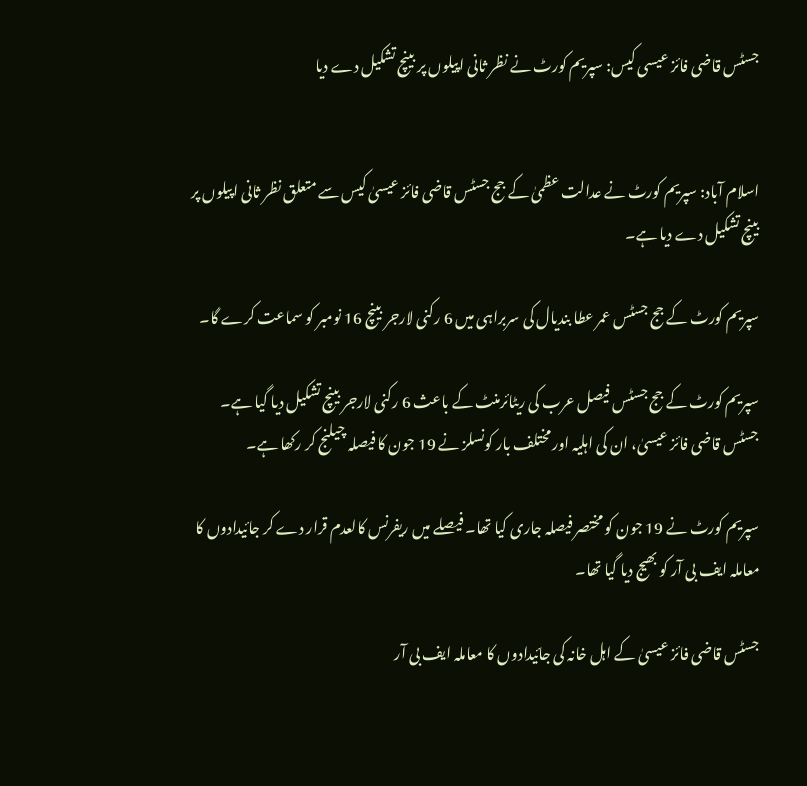جسٹس قاضی فائز عیسی کیس: سپریم کورٹ نے نظر ثانی اپیلوں پر بینچ تشکیل دے دیا


اسلام آباد: سپریم کورٹ نے عدالت عظمیٰ کے جج جسٹس قاضی فائز عیسیٰ کیس سے متعلق نظر ثانی اپیلوں پر بینچ تشکیل دے دیا ہے۔

سپریم کورٹ کے جج جسٹس عمر عطا بندیال کی سربراہی میں 6 رکنی لارجر بینچ 16 نومبر کو سماعت کرے گا۔

سپریم کورٹ کے جج جسٹس فیصل عرب کی ریٹائرمنٹ کے باعث 6 رکنی لارجر بینچ تشکیل دیا گیا ہے۔ جسٹس قاضی فائز عیسیٰ، ان کی اہلیہ اور مختلف بار کونسلز نے 19 جون کا فیصلہ چیلنج کر رکھا ہے۔

سپریم کورٹ نے 19 جون کو مختصر فیصلہ جاری کیا تھا۔ فیصلے میں ریفرنس کالعدم قرار دے کر جائیدادوں کا معاملہ ایف بی آر کو بھیج دیا گیا تھا۔

جسٹس قاضی فائز عیسیٰ کے اہل خانہ کی جائیدادوں کا معاملہ ایف بی آر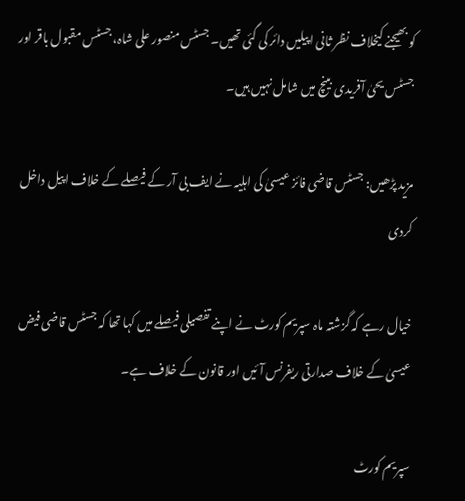کو بھیجنے کیخلاف نظر ثانی اپیلیں دائر کی گئی تھیں۔ جسٹس منصور علی شاہ، جسٹس مقبول باقر اور جسٹس یحیٰ آفریدی بینچ میں شامل نہیں ہیں۔

مزید پڑھیں: جسٹس قاضی فائز عیسیٰ کی اہلیہ نے ایف بی آر کے فیصلے کے خلاف اپیل داخل کردی

خیال رہے کہ گزشتہ ماہ سپریم کورٹ نے اپنے تفصیلی فیصلے میں کہا تھا کہ جسٹس قاضی فیض عیسیٰ کے خلاف صدارتی ریفرنس آئیں اور قانون کے خلاف ہے۔

سپریم کورٹ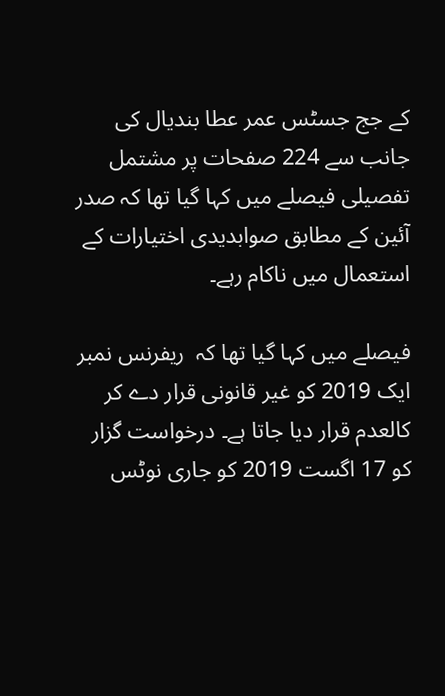کے جج جسٹس عمر عطا بندیال کی جانب سے 224 صفحات پر مشتمل تفصیلی فیصلے میں کہا گیا تھا کہ صدر آئین کے مطابق صوابدیدی اختیارات کے استعمال میں ناکام رہے۔

فیصلے میں کہا گیا تھا کہ  ریفرنس نمبر ایک 2019 کو غیر قانونی قرار دے کر کالعدم قرار دیا جاتا ہے۔ درخواست گزار کو 17 اگست 2019 کو جاری نوٹس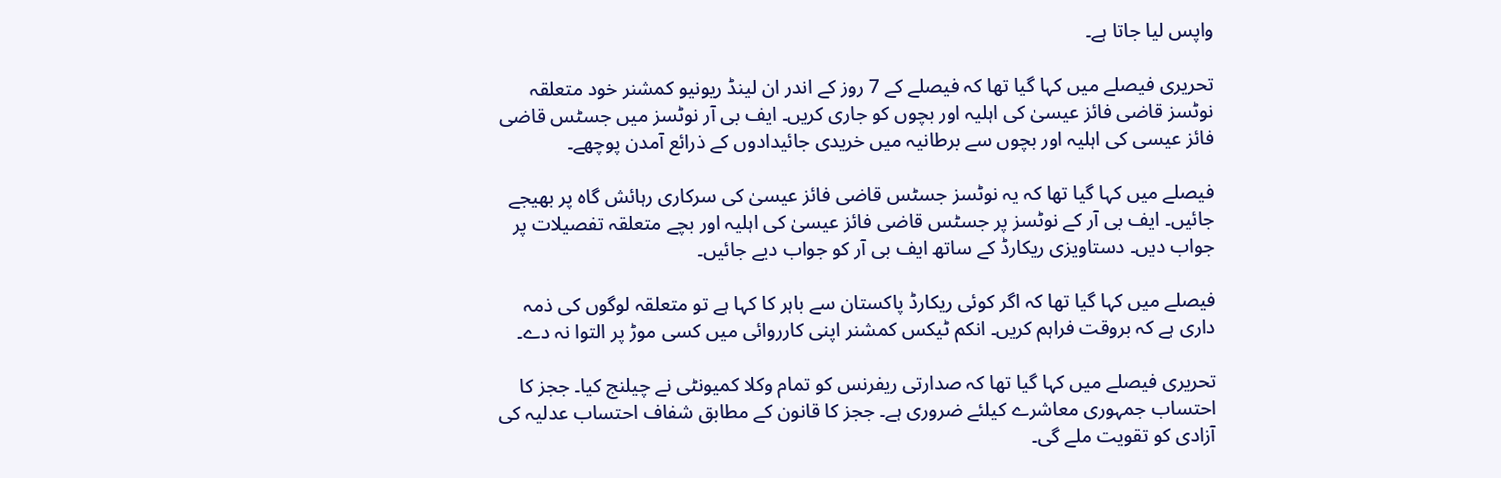واپس لیا جاتا ہے۔

تحریری فیصلے میں کہا گیا تھا کہ فیصلے کے 7 روز کے اندر ان لینڈ ریونیو کمشنر خود متعلقہ نوٹسز قاضی فائز عیسیٰ کی اہلیہ اور بچوں کو جاری کریں۔ ایف بی آر نوٹسز میں جسٹس قاضی فائز عیسی کی اہلیہ اور بچوں سے برطانیہ میں خریدی جائیدادوں کے ذرائع آمدن پوچھے۔

فیصلے میں کہا گیا تھا کہ یہ نوٹسز جسٹس قاضی فائز عیسیٰ کی سرکاری رہائش گاہ پر بھیجے جائیں۔ ایف بی آر کے نوٹسز پر جسٹس قاضی فائز عیسیٰ کی اہلیہ اور بچے متعلقہ تفصیلات پر جواب دیں۔ دستاویزی ریکارڈ کے ساتھ ایف بی آر کو جواب دیے جائیں۔

فیصلے میں کہا گیا تھا کہ اگر کوئی ریکارڈ پاکستان سے باہر کا کہا ہے تو متعلقہ لوگوں کی ذمہ داری ہے کہ بروقت فراہم کریں۔ انکم ٹیکس کمشنر اپنی کارروائی میں کسی موڑ پر التوا نہ دے۔

تحریری فیصلے میں کہا گیا تھا کہ صدارتی ریفرنس کو تمام وکلا کمیونٹی نے چیلنج کیا۔ ججز کا احتساب جمہوری معاشرے کیلئے ضروری ہے۔ ججز کا قانون کے مطابق شفاف احتساب عدلیہ کی آزادی کو تقویت ملے گی۔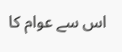اس سے عوام کا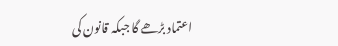اعتماد بڑھے گا جبکہ قانون کی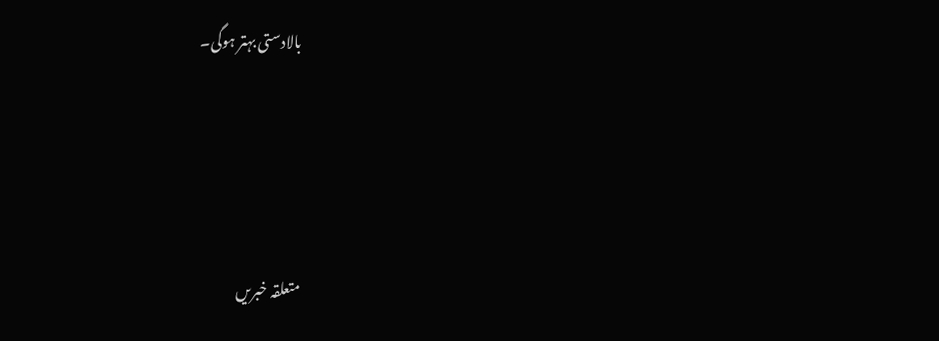بالادستی بہتر ہوگی۔




متعلقہ خبریں